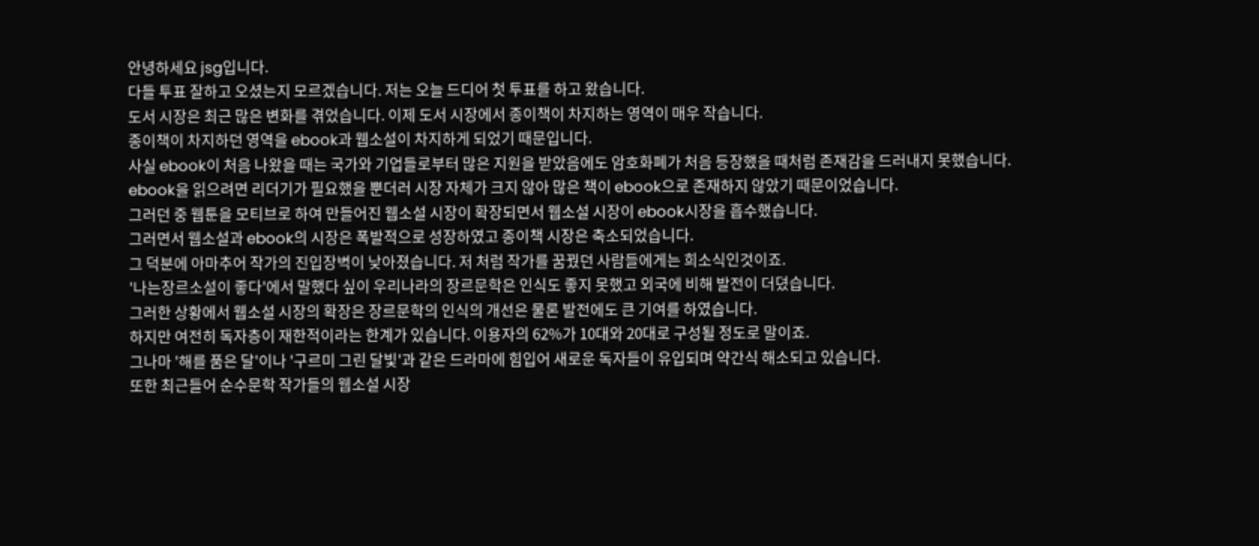안녕하세요 jsg입니다.
다들 투표 잘하고 오셨는지 모르겠습니다. 저는 오늘 드디어 첫 투표를 하고 왔습니다.
도서 시장은 최근 많은 변화를 겪었습니다. 이제 도서 시장에서 종이책이 차지하는 영역이 매우 작습니다.
종이책이 차지하던 영역을 ebook과 웹소설이 차지하게 되었기 때문입니다.
사실 ebook이 처음 나왔을 때는 국가와 기업들로부터 많은 지원을 받았음에도 암호화폐가 처음 등장했을 때처럼 존재감을 드러내지 못했습니다.
ebook을 읽으려면 리더기가 필요했을 뿐더러 시장 자체가 크지 않아 많은 책이 ebook으로 존재하지 않았기 때문이었습니다.
그러던 중 웹툰을 모티브로 하여 만들어진 웹소설 시장이 확장되면서 웹소설 시장이 ebook시장을 흡수했습니다.
그러면서 웹소설과 ebook의 시장은 폭발적으로 성장하였고 종이책 시장은 축소되었습니다.
그 덕분에 아마추어 작가의 진입장벽이 낮아졌습니다. 저 처럼 작가를 꿈꿨던 사람들에게는 희소식인것이죠.
'나는장르소설이 좋다'에서 말했다 싶이 우리나라의 장르문학은 인식도 좋지 못했고 외국에 비해 발전이 더뎠습니다.
그러한 상황에서 웹소설 시장의 확장은 장르문학의 인식의 개선은 물론 발전에도 큰 기여를 하였습니다.
하지만 여전히 독자층이 재한적이라는 한계가 있습니다. 이용자의 62%가 10대와 20대로 구성될 정도로 말이죠.
그나마 '해를 품은 달'이나 '구르미 그린 달빛'과 같은 드라마에 힘입어 새로운 독자들이 유입되며 약간식 해소되고 있습니다.
또한 최근들어 순수문학 작가들의 웹소설 시장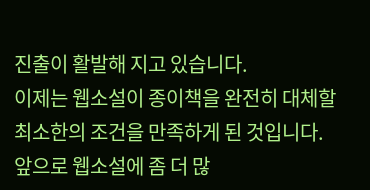진출이 활발해 지고 있습니다.
이제는 웹소설이 종이책을 완전히 대체할 최소한의 조건을 만족하게 된 것입니다.
앞으로 웹소설에 좀 더 많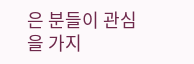은 분들이 관심을 가지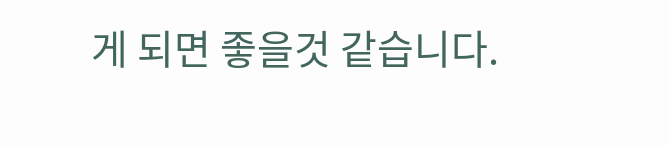게 되면 좋을것 같습니다.